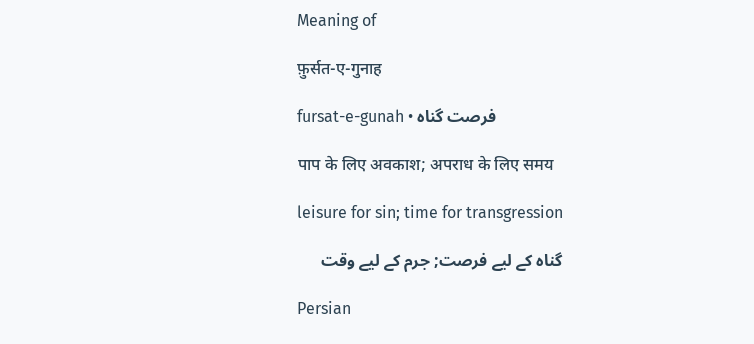Meaning of

फ़ुर्सत-ए-गुनाह

fursat-e-gunah • فرصت گناہ

पाप के लिए अवकाश; अपराध के लिए समय

leisure for sin; time for transgression

گناہ کے لیے فرصت; جرم کے لیے وقت

Persian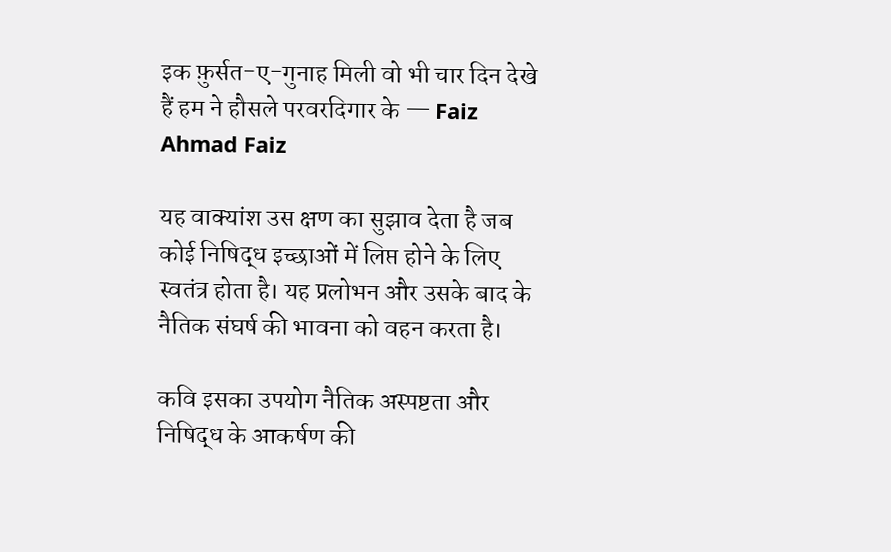इक फ़ुर्सत-ए-गुनाह मिली वो भी चार दिन देखे हैं हम ने हौसले परवरदिगार के — Faiz Ahmad Faiz

यह वाक्यांश उस क्षण का सुझाव देता है जब कोई निषिद्ध इच्छाओं में लिप्त होने के लिए स्वतंत्र होता है। यह प्रलोभन और उसके बाद के नैतिक संघर्ष की भावना को वहन करता है।

कवि इसका उपयोग नैतिक अस्पष्टता और निषिद्ध के आकर्षण की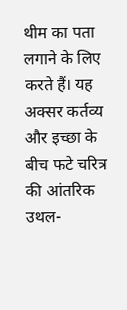थीम का पता लगाने के लिए करते हैं। यह अक्सर कर्तव्य और इच्छा के बीच फटे चरित्र की आंतरिक उथल-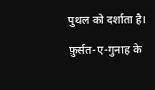पुथल को दर्शाता है।

फ़ुर्सत-ए-गुनाह के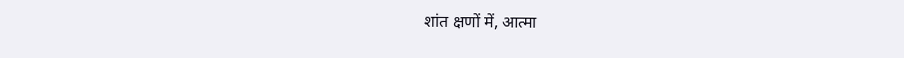शांत क्षणों में, आत्मा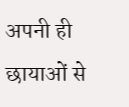अपनी ही छायाओं से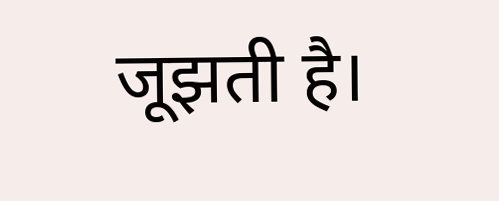जूझती है।